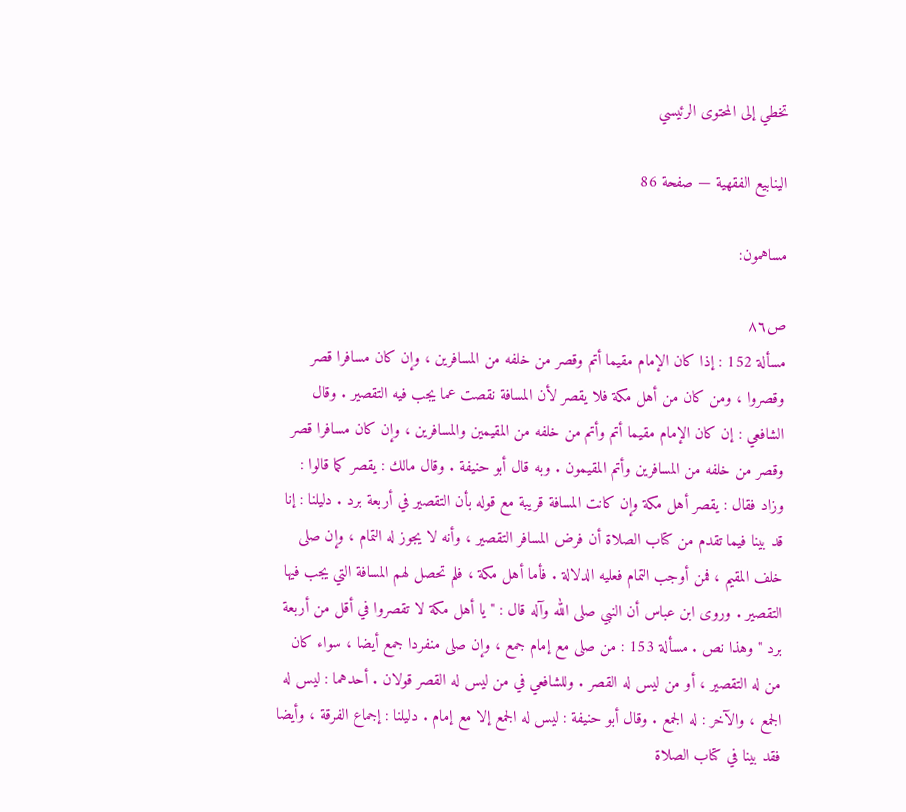تخطي إلى المحتوى الرئيسي

الينابيع الفقهية — صفحة 86

مساهمون:

ص٨٦
مسألة 152 : إذا كان الإمام مقيما أتم وقصر من خلفه من المسافرين ، وإن كان مسافرا قصر وقصروا ، ومن كان من أهل مكة فلا يقصر لأن المسافة نقصت عما يجب فيه التقصير . وقال الشافعي : إن كان الإمام مقيما أتم وأتم من خلفه من المقيمين والمسافرين ، وإن كان مسافرا قصر وقصر من خلفه من المسافرين وأتم المقيمون . وبه قال أبو حنيفة . وقال مالك : يقصر كما قالوا : وزاد فقال : يقصر أهل مكة وإن كانت المسافة قريبة مع قوله بأن التقصير في أربعة برد . دليلنا : إنا قد بينا فيما تقدم من كتاب الصلاة أن فرض المسافر التقصير ، وأنه لا يجوز له التمام ، وإن صلى خلف المقيم ، فمن أوجب التمام فعليه الدلالة . فأما أهل مكة ، فلم تحصل لهم المسافة التي يجب فيها التقصير . وروى ابن عباس أن النبي صلى الله وآله قال : " يا أهل مكة لا تقصروا في أقل من أربعة برد " وهذا نص . مسألة 153 : من صلى مع إمام جمع ، وإن صلى منفردا جمع أيضا ، سواء كان من له التقصير ، أو من ليس له القصر . وللشافعي في من ليس له القصر قولان . أحدهما : ليس له الجمع ، والآخر : له الجمع . وقال أبو حنيفة : ليس له الجمع إلا مع إمام . دليلنا : إجماع الفرقة ، وأيضا فقد بينا في كتاب الصلاة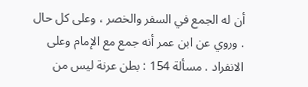أن له الجمع في السفر والخصر ، وعلى كل حال . وروي عن ابن عمر أنه جمع مع الإمام وعلى الانفراد . مسألة 154 : بطن عرنة ليس من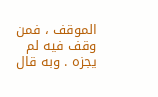الموقف ، فمن وقف فيه لم يجزه . وبه قال